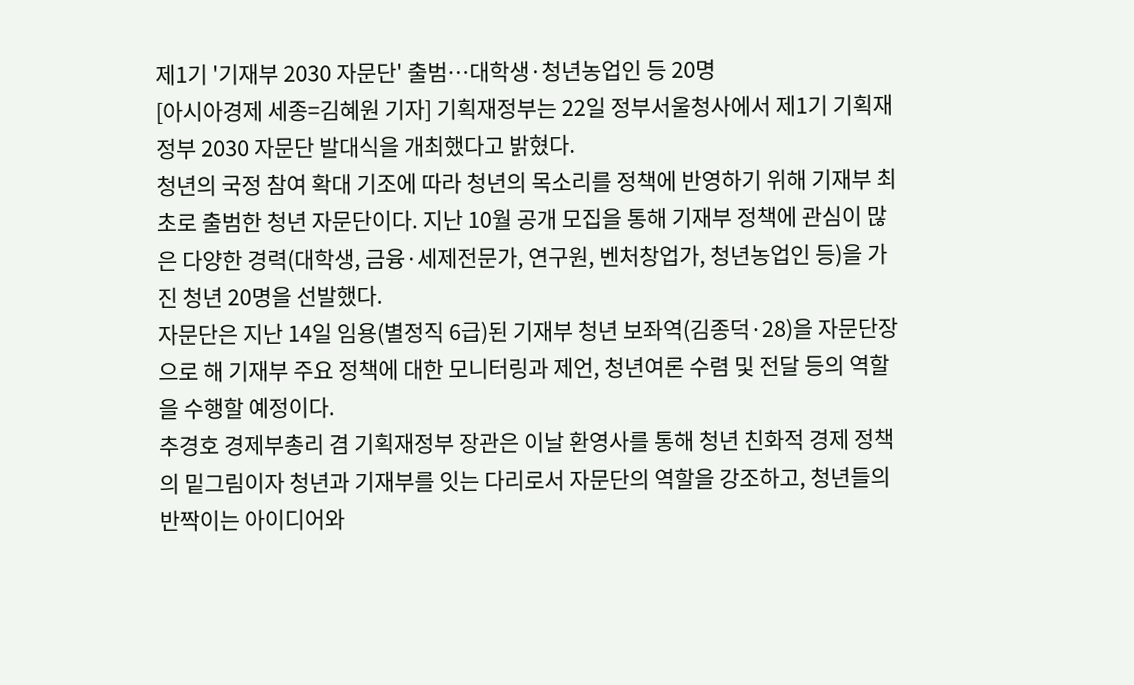제1기 '기재부 2030 자문단' 출범…대학생·청년농업인 등 20명
[아시아경제 세종=김혜원 기자] 기획재정부는 22일 정부서울청사에서 제1기 기획재정부 2030 자문단 발대식을 개최했다고 밝혔다.
청년의 국정 참여 확대 기조에 따라 청년의 목소리를 정책에 반영하기 위해 기재부 최초로 출범한 청년 자문단이다. 지난 10월 공개 모집을 통해 기재부 정책에 관심이 많은 다양한 경력(대학생, 금융·세제전문가, 연구원, 벤처창업가, 청년농업인 등)을 가진 청년 20명을 선발했다.
자문단은 지난 14일 임용(별정직 6급)된 기재부 청년 보좌역(김종덕·28)을 자문단장으로 해 기재부 주요 정책에 대한 모니터링과 제언, 청년여론 수렴 및 전달 등의 역할을 수행할 예정이다.
추경호 경제부총리 겸 기획재정부 장관은 이날 환영사를 통해 청년 친화적 경제 정책의 밑그림이자 청년과 기재부를 잇는 다리로서 자문단의 역할을 강조하고, 청년들의 반짝이는 아이디어와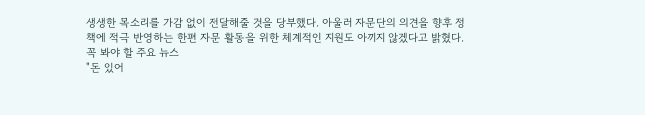생생한 목소리를 가감 없이 전달해줄 것을 당부했다. 아울러 자문단의 의견을 향후 정책에 적극 반영하는 한편 자문 활동을 위한 체계적인 지원도 아끼지 않겠다고 밝혔다.
꼭 봐야 할 주요 뉴스
"돈 있어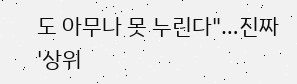도 아무나 못 누린다"…진짜 '상위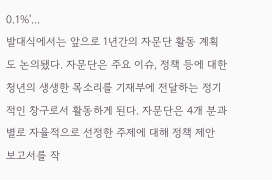0.1%'...
발대식에서는 앞으로 1년간의 자문단 활동 계획도 논의됐다. 자문단은 주요 이슈, 정책 등에 대한 청년의 생생한 목소리를 기재부에 전달하는 정기적인 창구로서 활동하게 된다. 자문단은 4개 분과별로 자율적으로 선정한 주제에 대해 정책 제안 보고서를 작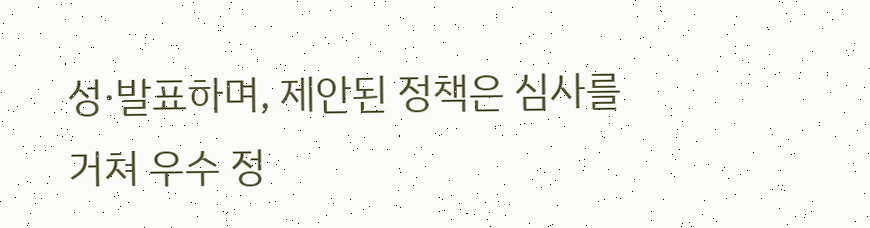성·발표하며, 제안된 정책은 심사를 거쳐 우수 정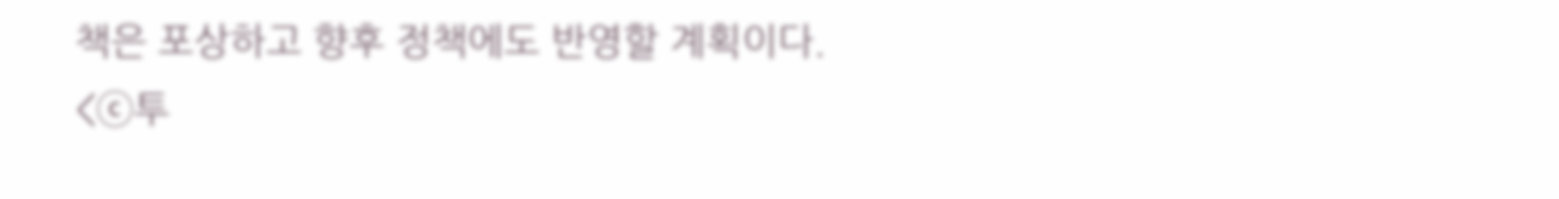책은 포상하고 향후 정책에도 반영할 계획이다.
<ⓒ투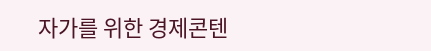자가를 위한 경제콘텐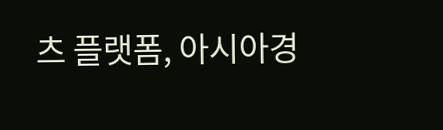츠 플랫폼, 아시아경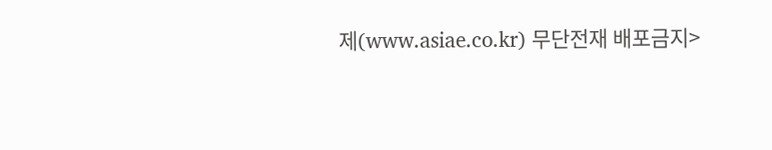제(www.asiae.co.kr) 무단전재 배포금지>